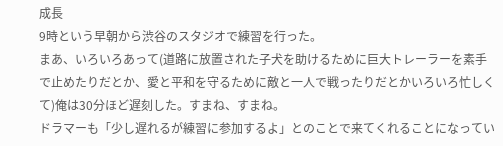成長
9時という早朝から渋谷のスタジオで練習を行った。
まあ、いろいろあって(道路に放置された子犬を助けるために巨大トレーラーを素手で止めたりだとか、愛と平和を守るために敵と一人で戦ったりだとかいろいろ忙しくて)俺は30分ほど遅刻した。すまね、すまね。
ドラマーも「少し遅れるが練習に参加するよ」とのことで来てくれることになってい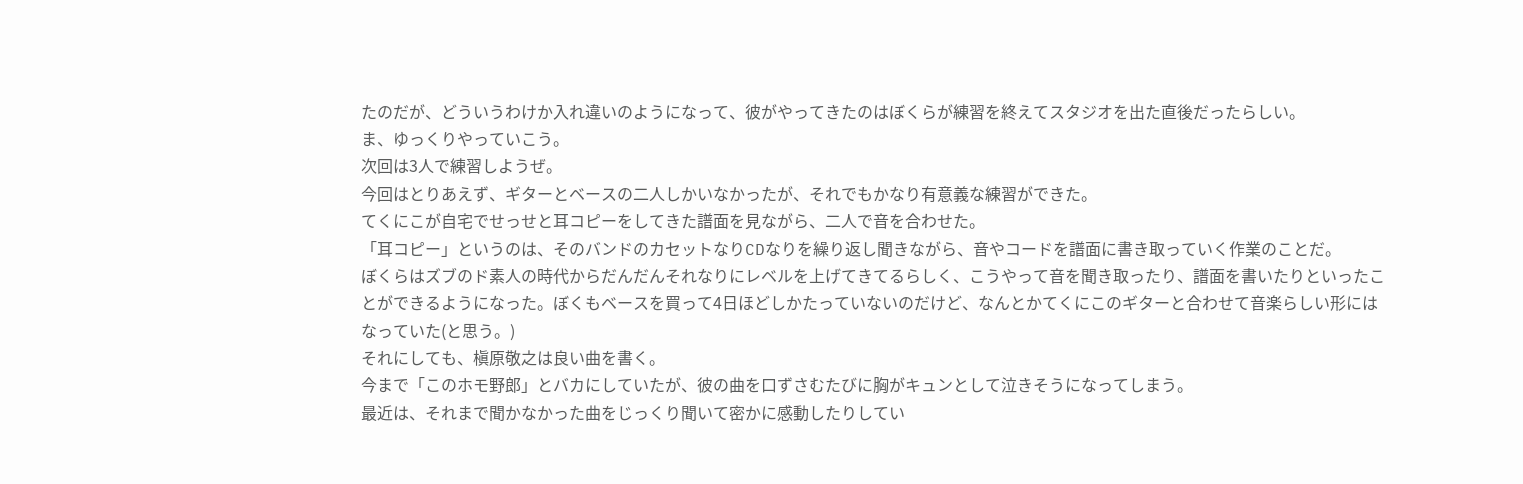たのだが、どういうわけか入れ違いのようになって、彼がやってきたのはぼくらが練習を終えてスタジオを出た直後だったらしい。
ま、ゆっくりやっていこう。
次回は3人で練習しようぜ。
今回はとりあえず、ギターとベースの二人しかいなかったが、それでもかなり有意義な練習ができた。
てくにこが自宅でせっせと耳コピーをしてきた譜面を見ながら、二人で音を合わせた。
「耳コピー」というのは、そのバンドのカセットなりCDなりを繰り返し聞きながら、音やコードを譜面に書き取っていく作業のことだ。
ぼくらはズブのド素人の時代からだんだんそれなりにレベルを上げてきてるらしく、こうやって音を聞き取ったり、譜面を書いたりといったことができるようになった。ぼくもベースを買って4日ほどしかたっていないのだけど、なんとかてくにこのギターと合わせて音楽らしい形にはなっていた(と思う。)
それにしても、槇原敬之は良い曲を書く。
今まで「このホモ野郎」とバカにしていたが、彼の曲を口ずさむたびに胸がキュンとして泣きそうになってしまう。
最近は、それまで聞かなかった曲をじっくり聞いて密かに感動したりしてい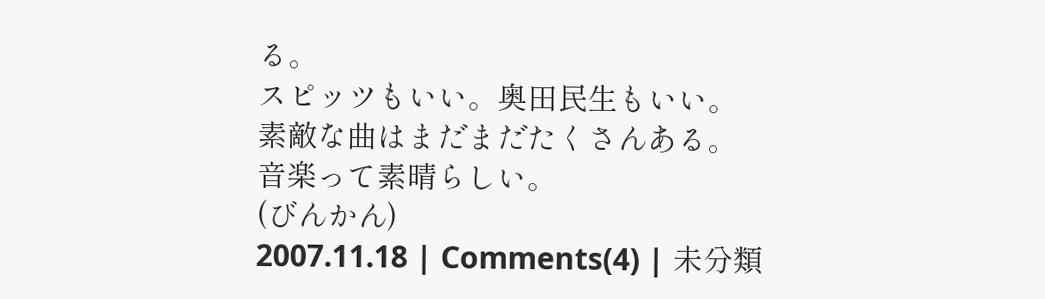る。
スピッツもいい。奥田民生もいい。
素敵な曲はまだまだたくさんある。
音楽って素晴らしい。
(びんかん)
2007.11.18 | Comments(4) | 未分類